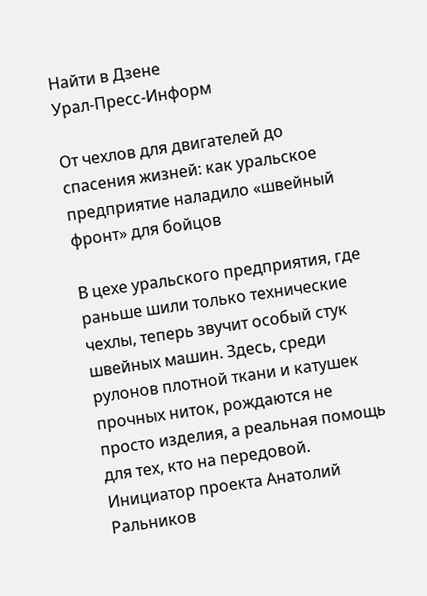Найти в Дзене
Урал-Пресс-Информ

От чехлов для двигателей до спасения жизней: как уральское предприятие наладило «швейный фронт» для бойцов

В цехе уральского предприятия, где раньше шили только технические чехлы, теперь звучит особый стук швейных машин. Здесь, среди рулонов плотной ткани и катушек прочных ниток, рождаются не просто изделия, а реальная помощь для тех, кто на передовой. Инициатор проекта Анатолий Ральников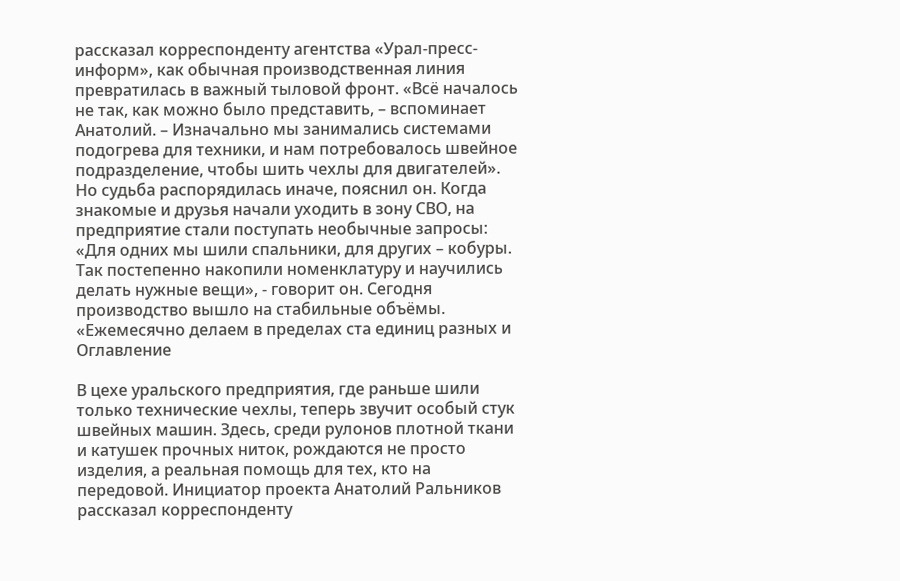рассказал корреспонденту агентства «Урал-пресс-информ», как обычная производственная линия превратилась в важный тыловой фронт. «Всё началось не так, как можно было представить, – вспоминает Анатолий. – Изначально мы занимались системами подогрева для техники, и нам потребовалось швейное подразделение, чтобы шить чехлы для двигателей». Но судьба распорядилась иначе, пояснил он. Когда знакомые и друзья начали уходить в зону СВО, на предприятие стали поступать необычные запросы: «Для одних мы шили спальники, для других – кобуры. Так постепенно накопили номенклатуру и научились делать нужные вещи», - говорит он. Сегодня производство вышло на стабильные объёмы. «Ежемесячно делаем в пределах ста единиц разных и
Оглавление

В цехе уральского предприятия, где раньше шили только технические чехлы, теперь звучит особый стук швейных машин. Здесь, среди рулонов плотной ткани и катушек прочных ниток, рождаются не просто изделия, а реальная помощь для тех, кто на передовой. Инициатор проекта Анатолий Ральников рассказал корреспонденту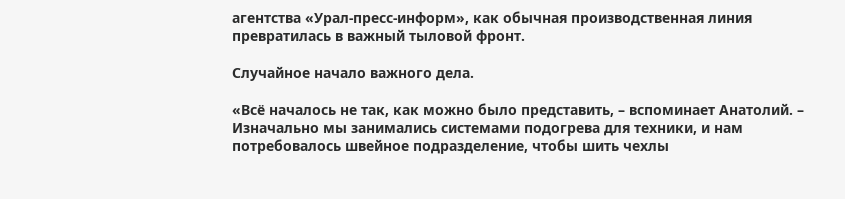агентства «Урал-пресс-информ», как обычная производственная линия превратилась в важный тыловой фронт.

Случайное начало важного дела.

«Всё началось не так, как можно было представить, – вспоминает Анатолий. – Изначально мы занимались системами подогрева для техники, и нам потребовалось швейное подразделение, чтобы шить чехлы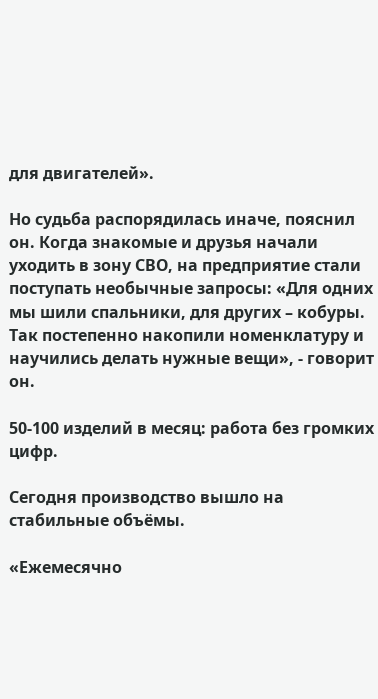для двигателей».

Но судьба распорядилась иначе, пояснил он. Когда знакомые и друзья начали уходить в зону СВО, на предприятие стали поступать необычные запросы: «Для одних мы шили спальники, для других – кобуры. Так постепенно накопили номенклатуру и научились делать нужные вещи», - говорит он.

50-100 изделий в месяц: работа без громких цифр.

Сегодня производство вышло на стабильные объёмы.

«Ежемесячно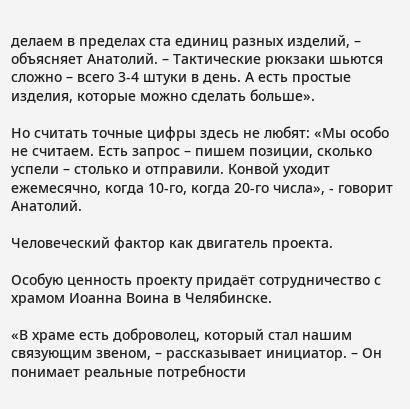делаем в пределах ста единиц разных изделий, – объясняет Анатолий. – Тактические рюкзаки шьются сложно – всего 3-4 штуки в день. А есть простые изделия, которые можно сделать больше».

Но считать точные цифры здесь не любят: «Мы особо не считаем. Есть запрос – пишем позиции, сколько успели – столько и отправили. Конвой уходит ежемесячно, когда 10-го, когда 20-го числа», - говорит Анатолий.

Человеческий фактор как двигатель проекта.

Особую ценность проекту придаёт сотрудничество с храмом Иоанна Воина в Челябинске.

«В храме есть доброволец, который стал нашим связующим звеном, – рассказывает инициатор. – Он понимает реальные потребности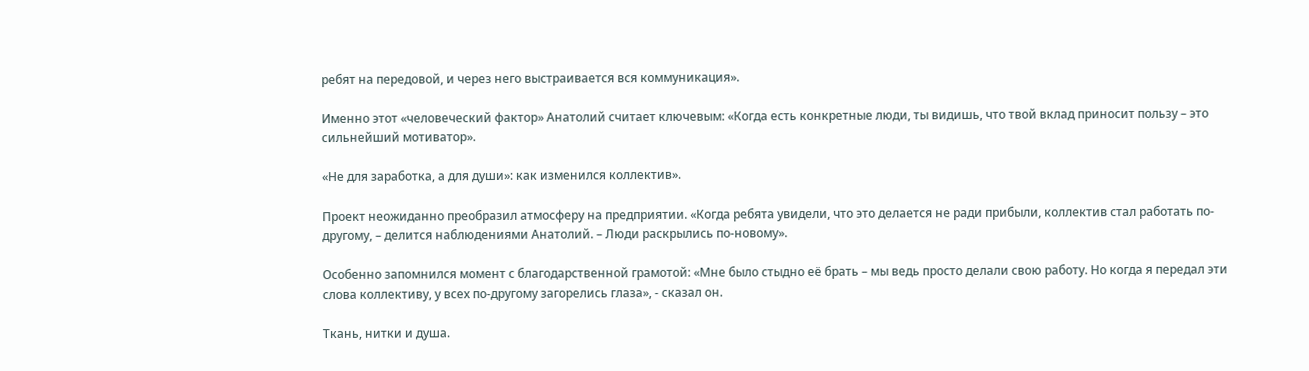ребят на передовой, и через него выстраивается вся коммуникация».

Именно этот «человеческий фактор» Анатолий считает ключевым: «Когда есть конкретные люди, ты видишь, что твой вклад приносит пользу – это сильнейший мотиватор».

«Не для заработка, а для души»: как изменился коллектив».

Проект неожиданно преобразил атмосферу на предприятии. «Когда ребята увидели, что это делается не ради прибыли, коллектив стал работать по-другому, – делится наблюдениями Анатолий. – Люди раскрылись по-новому».

Особенно запомнился момент с благодарственной грамотой: «Мне было стыдно её брать – мы ведь просто делали свою работу. Но когда я передал эти слова коллективу, у всех по-другому загорелись глаза», - сказал он.

Ткань, нитки и душа.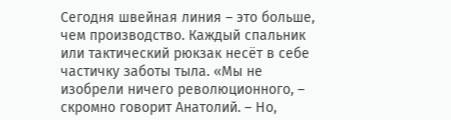Сегодня швейная линия – это больше, чем производство. Каждый спальник или тактический рюкзак несёт в себе частичку заботы тыла. «Мы не изобрели ничего революционного, – скромно говорит Анатолий. – Но,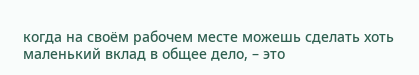когда на своём рабочем месте можешь сделать хоть маленький вклад в общее дело, – это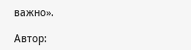важно».

Автор: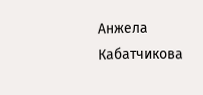Анжела Кабатчикова